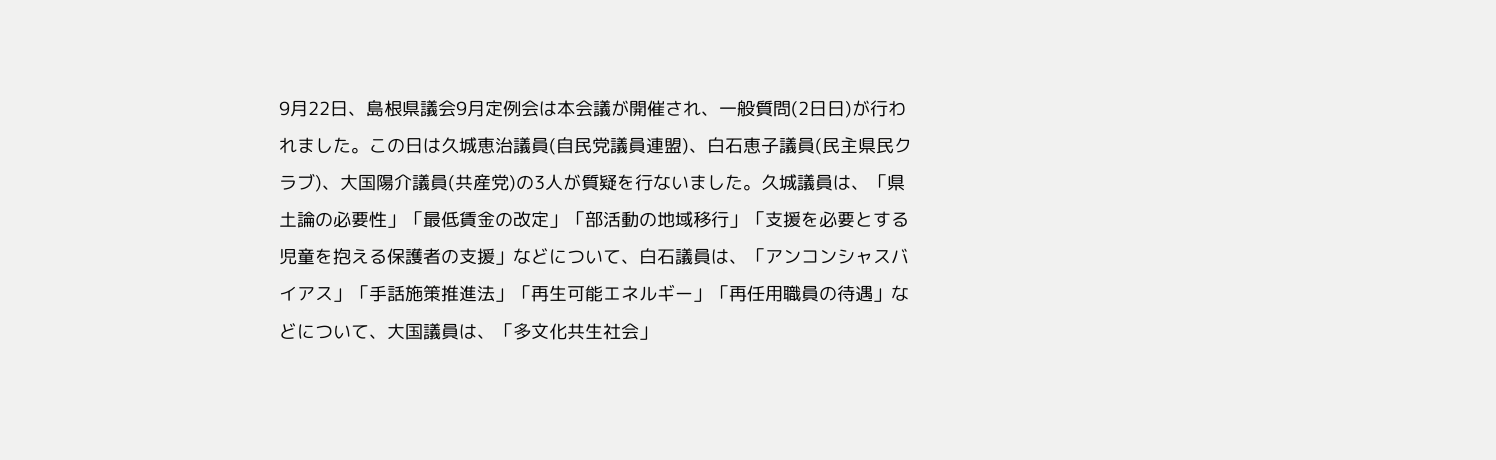9月22日、島根県議会9月定例会は本会議が開催され、一般質問(2日日)が行われました。この日は久城恵治議員(自民党議員連盟)、白石恵子議員(民主県民クラブ)、大国陽介議員(共産党)の3人が質疑を行ないました。久城議員は、「県土論の必要性」「最低賃金の改定」「部活動の地域移行」「支援を必要とする児童を抱える保護者の支援」などについて、白石議員は、「アンコンシャスバイアス」「手話施策推進法」「再生可能エネルギー」「再任用職員の待遇」などについて、大国議員は、「多文化共生社会」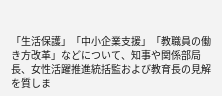「生活保護」「中小企業支援」「教職員の働き方改革」などについて、知事や関係部局長、女性活躍推進統括監および教育長の見解を質しま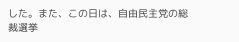した。また、この日は、自由民主党の総裁選挙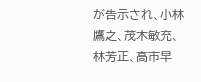が告示され、小林鷹之、茂木敏充、林芳正、高市早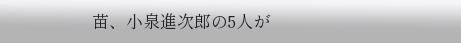苗、小泉進次郎の5人が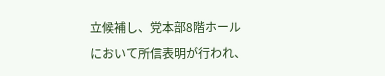立候補し、党本部8階ホールにおいて所信表明が行われ、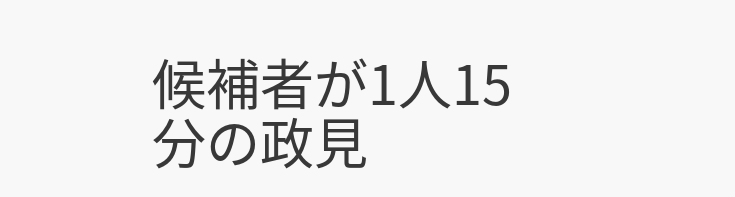候補者が1人15分の政見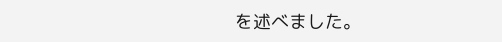を述べました。